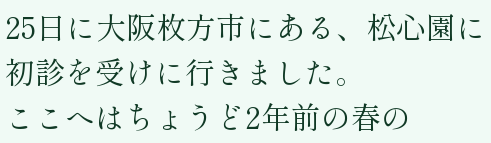25日に大阪枚方市にある、松心園に初診を受けに行きました。
ここへはちょうど2年前の春の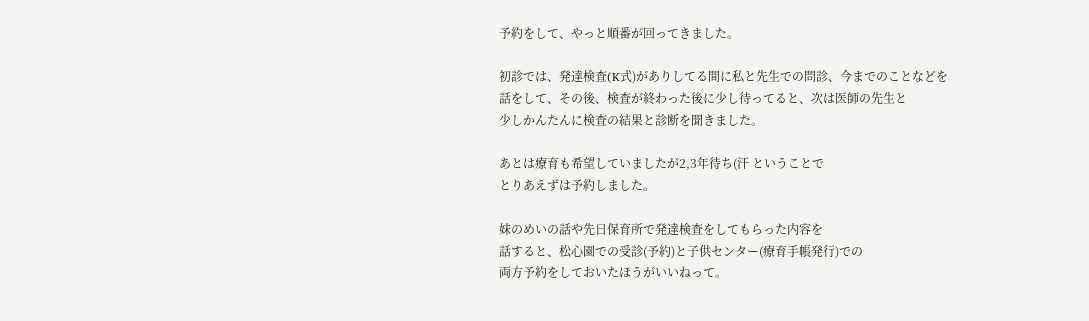予約をして、やっと順番が回ってきました。

初診では、発達検査(K式)がありしてる間に私と先生での問診、今までのことなどを
話をして、その後、検査が終わった後に少し待ってると、次は医師の先生と
少しかんたんに検査の結果と診断を聞きました。

あとは療育も希望していましたが2,3年待ち(汗 ということで
とりあえずは予約しました。

妹のめいの話や先日保育所で発達検査をしてもらった内容を
話すると、松心園での受診(予約)と子供センター(療育手帳発行)での
両方予約をしておいたほうがいいねって。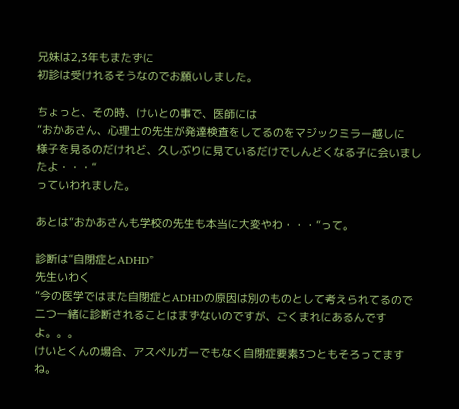兄妹は2,3年もまたずに
初診は受けれるそうなのでお願いしました。

ちょっと、その時、けいとの事で、医師には
”おかあさん、心理士の先生が発達検査をしてるのをマジックミラー越しに
様子を見るのだけれど、久しぶりに見ているだけでしんどくなる子に会いましたよ・・・”
っていわれました。

あとは”おかあさんも学校の先生も本当に大変やわ・・・”って。

診断は”自閉症とADHD”
先生いわく
”今の医学ではまた自閉症とADHDの原因は別のものとして考えられてるので
二つ一緒に診断されることはまずないのですが、ごくまれにあるんですよ。。。
けいとくんの場合、アスペルガーでもなく自閉症要素3つともそろってますね。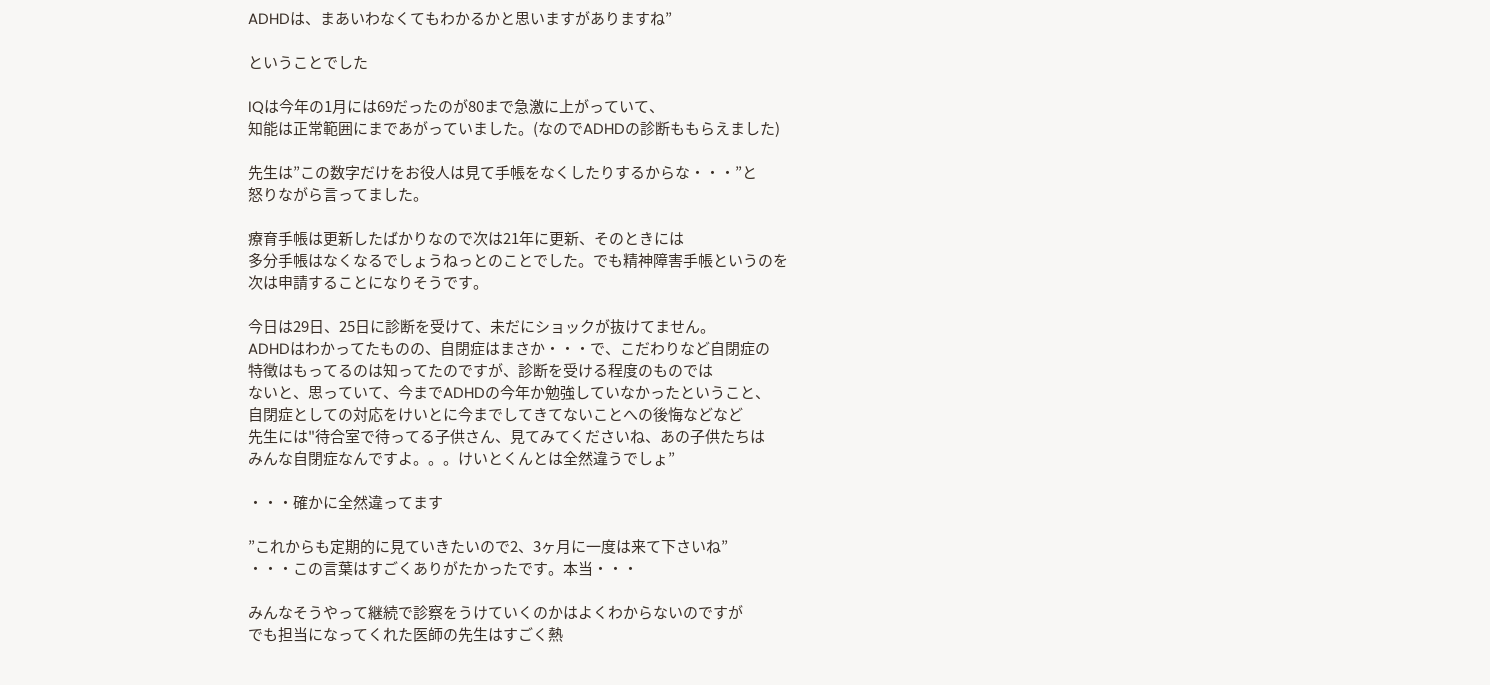ADHDは、まあいわなくてもわかるかと思いますがありますね”

ということでした

IQは今年の1月には69だったのが80まで急激に上がっていて、
知能は正常範囲にまであがっていました。(なのでADHDの診断ももらえました)

先生は”この数字だけをお役人は見て手帳をなくしたりするからな・・・”と
怒りながら言ってました。

療育手帳は更新したばかりなので次は21年に更新、そのときには
多分手帳はなくなるでしょうねっとのことでした。でも精神障害手帳というのを
次は申請することになりそうです。

今日は29日、25日に診断を受けて、未だにショックが抜けてません。
ADHDはわかってたものの、自閉症はまさか・・・で、こだわりなど自閉症の
特徴はもってるのは知ってたのですが、診断を受ける程度のものでは
ないと、思っていて、今までADHDの今年か勉強していなかったということ、
自閉症としての対応をけいとに今までしてきてないことへの後悔などなど
先生には"待合室で待ってる子供さん、見てみてくださいね、あの子供たちは
みんな自閉症なんですよ。。。けいとくんとは全然違うでしょ”

・・・確かに全然違ってます

”これからも定期的に見ていきたいので2、3ヶ月に一度は来て下さいね”
・・・この言葉はすごくありがたかったです。本当・・・

みんなそうやって継続で診察をうけていくのかはよくわからないのですが
でも担当になってくれた医師の先生はすごく熱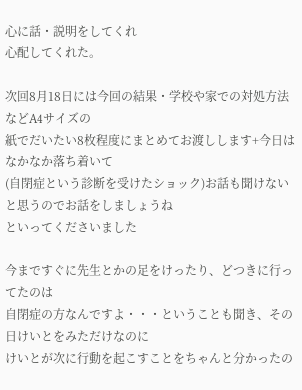心に話・説明をしてくれ
心配してくれた。

次回8月18日には今回の結果・学校や家での対処方法などA4サイズの
紙でだいたい8枚程度にまとめてお渡しします+今日はなかなか落ち着いて
(自閉症という診断を受けたショック)お話も聞けないと思うのでお話をしましょうね
といってくださいました

今まですぐに先生とかの足をけったり、どつきに行ってたのは
自閉症の方なんですよ・・・ということも聞き、その日けいとをみただけなのに
けいとが次に行動を起こすことをちゃんと分かったの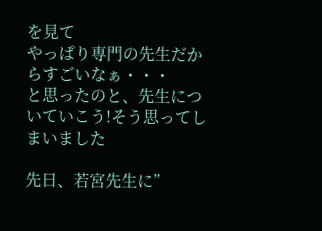を見て
やっぱり専門の先生だからすごいなぁ・・・
と思ったのと、先生についていこう!そう思ってしまいました

先日、若宮先生に”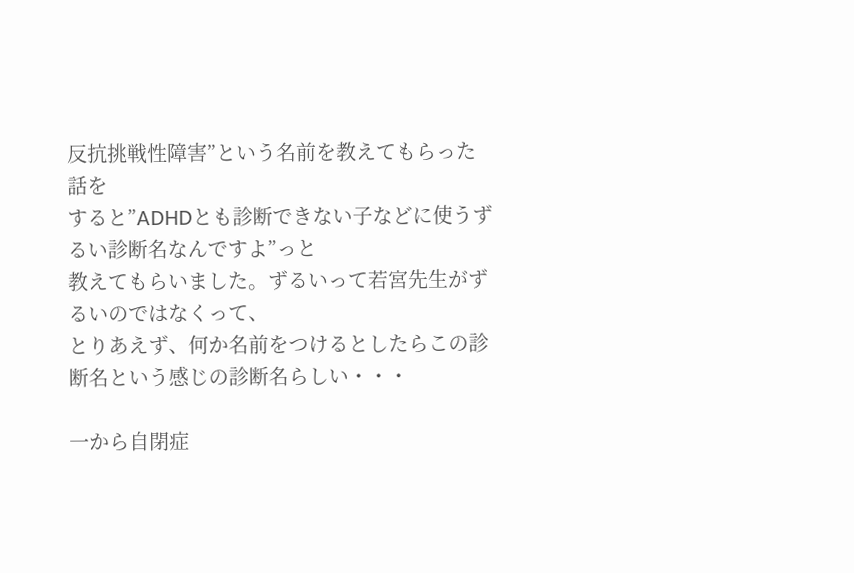反抗挑戦性障害”という名前を教えてもらった話を
すると”ADHDとも診断できない子などに使うずるい診断名なんですよ”っと
教えてもらいました。ずるいって若宮先生がずるいのではなくって、
とりあえず、何か名前をつけるとしたらこの診断名という感じの診断名らしい・・・

一から自閉症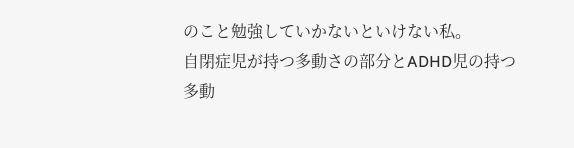のこと勉強していかないといけない私。
自閉症児が持つ多動さの部分とADHD児の持つ多動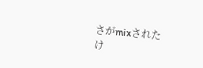さがmixされた
け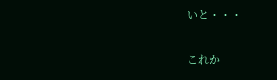いと・・・

これか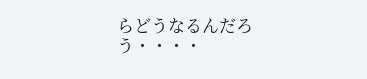らどうなるんだろう・・・・